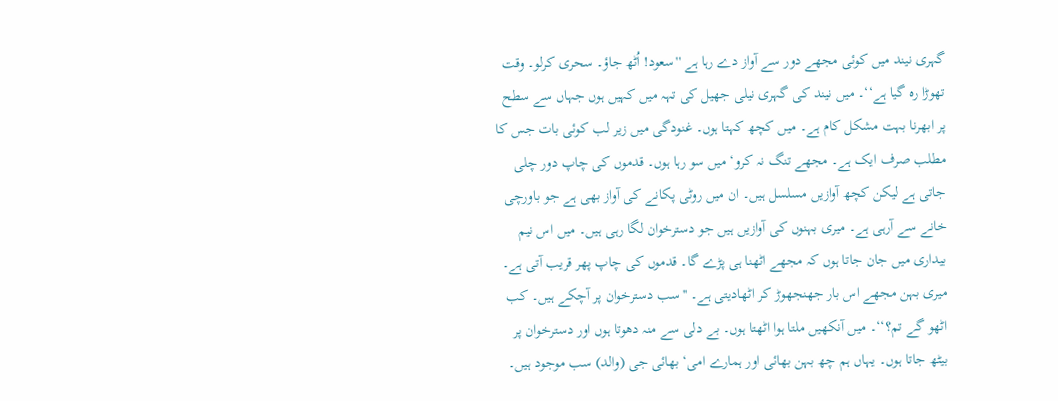گہری نیند میں کوئی مجھے دور سے آواز دے رہا ہے ''سعود! اُٹھ جاؤ۔ سحری کرلو۔ وقت تھوڑا رہ گیا ہے‘‘۔ میں نیند کی گہری نیلی جھیل کی تہہ میں کہیں ہوں جہاں سے سطح پر ابھرنا بہت مشکل کام ہے۔ میں کچھ کہتا ہوں۔ غنودگی میں زیر لب کوئی بات جس کا مطلب صرف ایک ہے۔ مجھے تنگ نہ کرو‘ میں سو رہا ہوں۔ قدموں کی چاپ دور چلی جاتی ہے لیکن کچھ آوازیں مسلسل ہیں۔ ان میں روٹی پکانے کی آواز بھی ہے جو باورچی خانے سے آرہی ہے۔ میری بہنوں کی آوازیں ہیں جو دسترخوان لگا رہی ہیں۔ میں اس نیم بیداری میں جان جاتا ہوں کہ مجھے اٹھنا ہی پڑے گا۔ قدموں کی چاپ پھر قریب آتی ہے۔ میری بہن مجھے اس بار جھنجھوڑ کر اٹھادیتی ہے۔ ''سب دسترخوان پر آچکے ہیں۔ کب اٹھو گے تم؟‘‘۔ میں آنکھیں ملتا ہوا اٹھتا ہوں۔ بے دلی سے منہ دھوتا ہوں اور دسترخوان پر بیٹھ جاتا ہوں۔ یہاں ہم چھ بہن بھائی اور ہمارے امی‘ بھائی جی (والد) سب موجود ہیں۔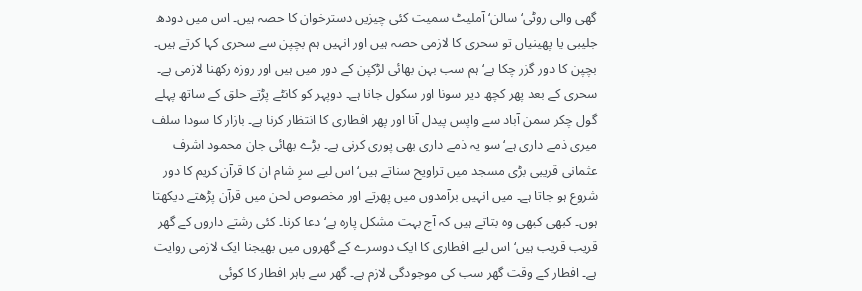گھی والی روٹی‘ سالن‘ آملیٹ سمیت کئی چیزیں دسترخوان کا حصہ ہیں۔ اس میں دودھ جلیبی یا پھینیاں تو سحری کا لازمی حصہ ہیں اور انہیں ہم بچپن سے سحری کہا کرتے ہیں۔ بچپن کا دور گزر چکا ہے‘ ہم سب بہن بھائی لڑکپن کے دور میں ہیں اور روزہ رکھنا لازمی ہے۔ سحری کے بعد پھر کچھ دیر سونا اور سکول جانا ہے۔ دوپہر کو کانٹے پڑتے حلق کے ساتھ پہلے گول چکر سمن آباد سے واپس پیدل آنا اور پھر افطاری کا انتظار کرنا ہے۔ بازار کا سودا سلف میری ذمے داری ہے‘ سو یہ ذمے داری بھی پوری کرنی ہے۔ بڑے بھائی جان محمود اشرف عثمانی قریبی بڑی مسجد میں تراویح سناتے ہیں‘ اس لیے سرِ شام ان کا قرآن کریم کا دور شروع ہو جاتا ہے۔ میں انہیں برآمدوں میں پھرتے اور مخصوص لحن میں قرآن پڑھتے دیکھتا ہوں۔ کبھی کبھی وہ بتاتے ہیں کہ آج بہت مشکل پارہ ہے‘ دعا کرنا۔ کئی رشتے داروں کے گھر قریب قریب ہیں‘ اس لیے افطاری کا ایک دوسرے کے گھروں میں بھیجنا ایک لازمی روایت ہے۔ افطار کے وقت گھر سب کی موجودگی لازم ہے۔ گھر سے باہر افطار کا کوئی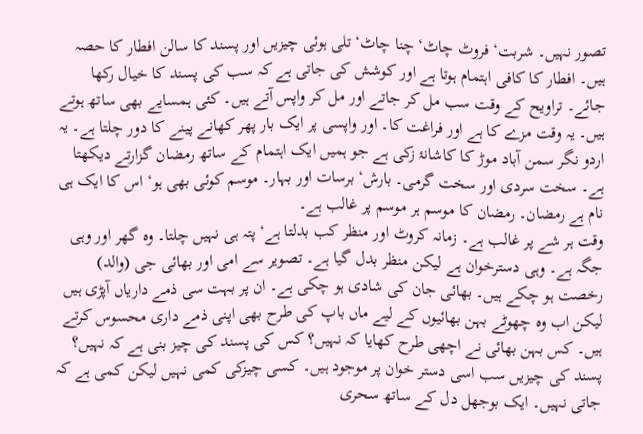تصور نہیں۔ شربت‘ فروٹ چاٹ‘ چنا چاٹ‘ تلی ہوئی چیزیں اور پسند کا سالن افطار کا حصہ ہیں۔ افطار کا کافی اہتمام ہوتا ہے اور کوشش کی جاتی ہے کہ سب کی پسند کا خیال رکھا جائے۔ تراویح کے وقت سب مل کر جاتے اور مل کر واپس آتے ہیں۔ کئی ہمسایے بھی ساتھ ہوتے ہیں۔ یہ وقت مزے کا ہے اور فراغت کا۔ اور واپسی پر ایک بار پھر کھانے پینے کا دور چلتا ہے۔ یہ اردو نگر سمن آباد موڑ کا کاشانۂ زکی ہے جو ہمیں ایک اہتمام کے ساتھ رمضان گزارتے دیکھتا ہے۔ سخت سردی اور سخت گرمی۔ بارش‘ برسات اور بہار۔ موسم کوئی بھی ہو‘ اس کا ایک ہی نام ہے رمضان۔ رمضان کا موسم ہر موسم پر غالب ہے۔
وقت ہر شے پر غالب ہے۔ زمانہ کروٹ اور منظر کب بدلتا ہے‘ پتہ ہی نہیں چلتا۔ وہ گھر اور وہی جگہ ہے۔ وہی دسترخوان ہے لیکن منظر بدل گیا ہے۔ تصویر سے امی اور بھائی جی (والد) رخصت ہو چکے ہیں۔ بھائی جان کی شادی ہو چکی ہے۔ ان پر بہت سی ذمے داریاں آپڑی ہیں لیکن اب وہ چھوٹے بہن بھائیوں کے لیے ماں باپ کی طرح بھی اپنی ذمے داری محسوس کرتے ہیں۔ کس بہن بھائی نے اچھی طرح کھایا کہ نہیں؟ کس کی پسند کی چیز بنی ہے کہ نہیں؟ پسند کی چیزیں سب اسی دستر خوان پر موجود ہیں۔ کسی چیزکی کمی نہیں لیکن کمی ہے کہ جاتی نہیں۔ ایک بوجھل دل کے ساتھ سحری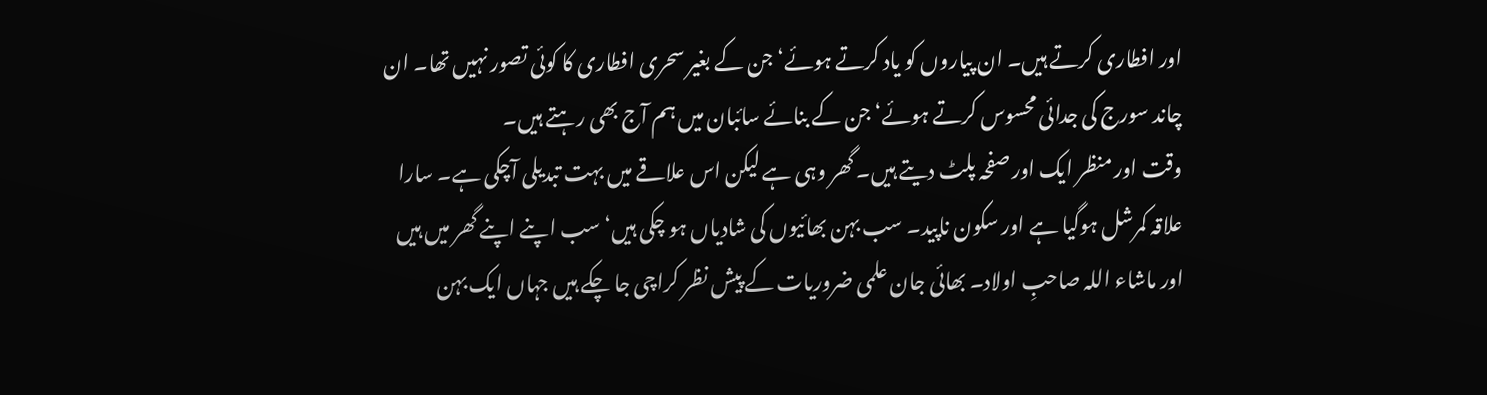اور افطاری کرتے ہیں۔ ان پیاروں کو یاد کرتے ہوئے‘ جن کے بغیر سحری افطاری کا کوئی تصور نہیں تھا۔ ان چاند سورج کی جدائی محسوس کرتے ہوئے‘ جن کے بنائے سائبان میں ہم آج بھی رہتے ہیں۔
وقت اور منظر ایک اور صفحہ پلٹ دیتے ہیں۔ گھر وہی ہے لیکن اس علاقے میں بہت تبدیلی آچکی ہے۔ سارا علاقہ کمرشل ہوگیا ہے اور سکون ناپید۔ سب بہن بھائیوں کی شادیاں ہو چکی ہیں‘ سب اپنے اپنے گھر میں ہیں اور ماشاء اللہ صاحبِ اولاد۔ بھائی جان علمی ضروریات کے پیش نظر کراچی جا چکے ہیں جہاں ایک بہن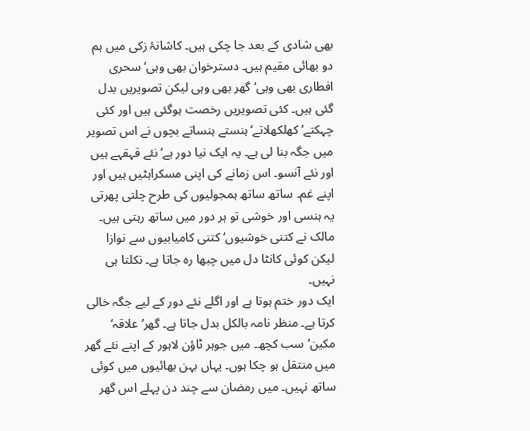بھی شادی کے بعد جا چکی ہیں۔ کاشانۂ زکی میں ہم دو بھائی مقیم ہیں۔ دسترخوان بھی وہی‘ سحری افطاری بھی وہی‘ گھر بھی وہی لیکن تصویریں بدل گئی ہیں۔ کئی تصویریں رخصت ہوگئی ہیں اور کئی چہکتے‘ کھلکھلاتے‘ ہنستے ہنساتے بچوں نے اس تصویر میں جگہ بنا لی ہے۔ یہ ایک نیا دور ہے‘ نئے قہقہے ہیں اور نئے آنسو۔ اس زمانے کی اپنی مسکراہٹیں ہیں اور اپنے غم۔ ساتھ ساتھ ہمجولیوں کی طرح چلتی پھرتی یہ ہنسی اور خوشی تو ہر دور میں ساتھ رہتی ہیں۔ مالک نے کتنی خوشیوں‘ کتنی کامیابیوں سے نوازا لیکن کوئی کانٹا دل میں چبھا رہ جاتا ہے۔ نکلتا ہی نہیں۔
ایک دور ختم ہوتا ہے اور اگلے نئے دور کے لیے جگہ خالی کرتا ہے۔ منظر نامہ بالکل بدل جاتا ہے۔ گھر‘ علاقہ‘ مکین‘ سب کچھ۔ میں جوہر ٹاؤن لاہور کے اپنے نئے گھر میں منتقل ہو چکا ہوں۔ یہاں بہن بھائیوں میں کوئی ساتھ نہیں۔ میں رمضان سے چند دن پہلے اس گھر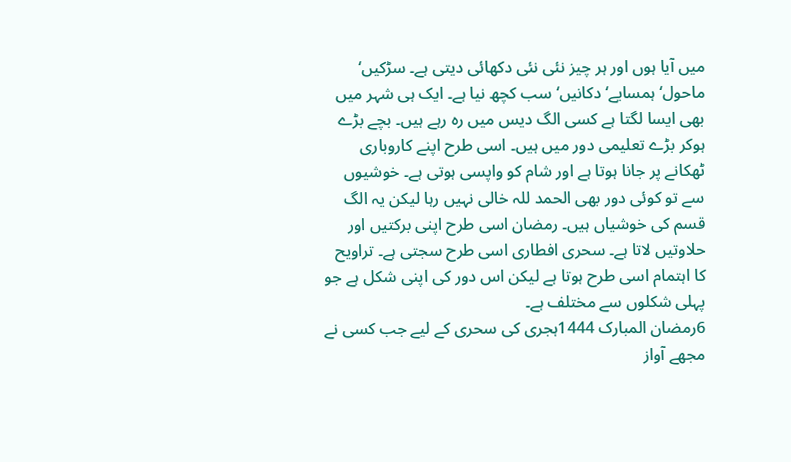میں آیا ہوں اور ہر چیز نئی نئی دکھائی دیتی ہے۔ سڑکیں‘ ماحول‘ ہمسایے‘ دکانیں‘ سب کچھ نیا ہے۔ ایک ہی شہر میں بھی ایسا لگتا ہے کسی الگ دیس میں رہ رہے ہیں۔ بچے بڑے ہوکر بڑے تعلیمی دور میں ہیں۔ اسی طرح اپنے کاروباری ٹھکانے پر جانا ہوتا ہے اور شام کو واپسی ہوتی ہے۔ خوشیوں سے تو کوئی دور بھی الحمد للہ خالی نہیں رہا لیکن یہ الگ قسم کی خوشیاں ہیں۔ رمضان اسی طرح اپنی برکتیں اور حلاوتیں لاتا ہے۔ سحری افطاری اسی طرح سجتی ہے۔ تراویح کا اہتمام اسی طرح ہوتا ہے لیکن اس دور کی اپنی شکل ہے جو پہلی شکلوں سے مختلف ہے۔
6رمضان المبارک 1444ہجری کی سحری کے لیے جب کسی نے مجھے آواز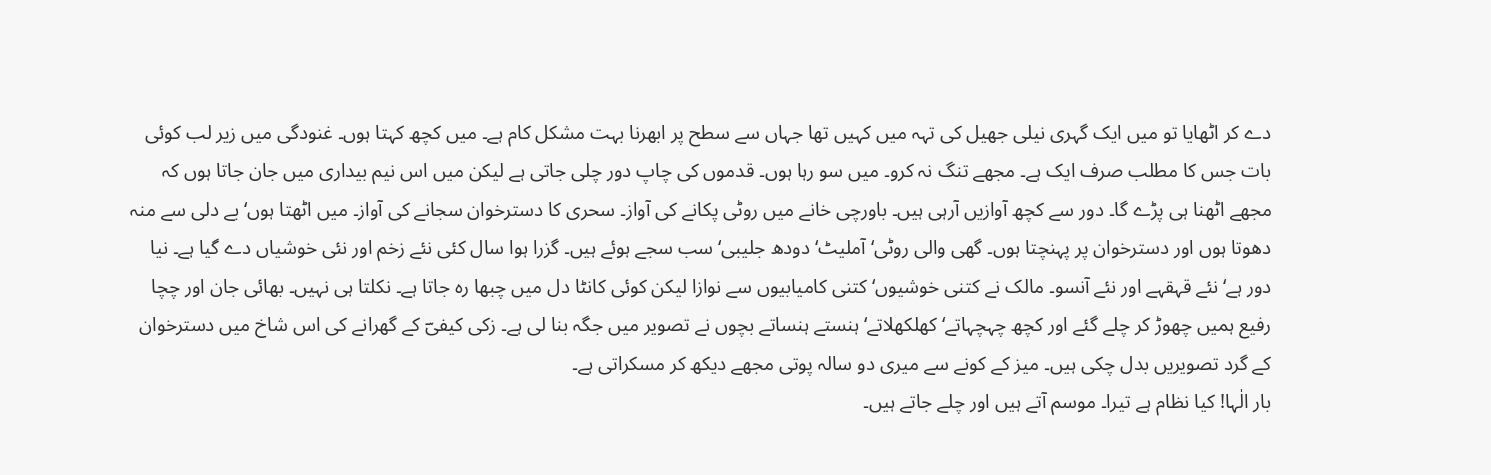دے کر اٹھایا تو میں ایک گہری نیلی جھیل کی تہہ میں کہیں تھا جہاں سے سطح پر ابھرنا بہت مشکل کام ہے۔ میں کچھ کہتا ہوں۔ غنودگی میں زیر لب کوئی بات جس کا مطلب صرف ایک ہے۔ مجھے تنگ نہ کرو۔ میں سو رہا ہوں۔ قدموں کی چاپ دور چلی جاتی ہے لیکن میں اس نیم بیداری میں جان جاتا ہوں کہ مجھے اٹھنا ہی پڑے گا۔ دور سے کچھ آوازیں آرہی ہیں۔ باورچی خانے میں روٹی پکانے کی آواز۔ سحری کا دسترخوان سجانے کی آواز۔ میں اٹھتا ہوں‘ بے دلی سے منہ دھوتا ہوں اور دسترخوان پر پہنچتا ہوں۔ گھی والی روٹی‘ آملیٹ‘ دودھ جلیبی‘ سب سجے ہوئے ہیں۔ گزرا ہوا سال کئی نئے زخم اور نئی خوشیاں دے گیا ہے۔ نیا دور ہے‘ نئے قہقہے اور نئے آنسو۔ مالک نے کتنی خوشیوں‘ کتنی کامیابیوں سے نوازا لیکن کوئی کانٹا دل میں چبھا رہ جاتا ہے۔ نکلتا ہی نہیں۔ بھائی جان اور چچا رفیع ہمیں چھوڑ کر چلے گئے اور کچھ چہچہاتے‘ کھلکھلاتے‘ ہنستے ہنساتے بچوں نے تصویر میں جگہ بنا لی ہے۔ زکی کیفیؔ کے گھرانے کی اس شاخ میں دسترخوان کے گرد تصویریں بدل چکی ہیں۔ میز کے کونے سے میری دو سالہ پوتی مجھے دیکھ کر مسکراتی ہے۔
بار الٰہا! کیا نظام ہے تیرا۔ موسم آتے ہیں اور چلے جاتے ہیں۔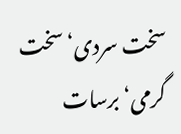سخت سردی‘ سخت گرمی‘ برسات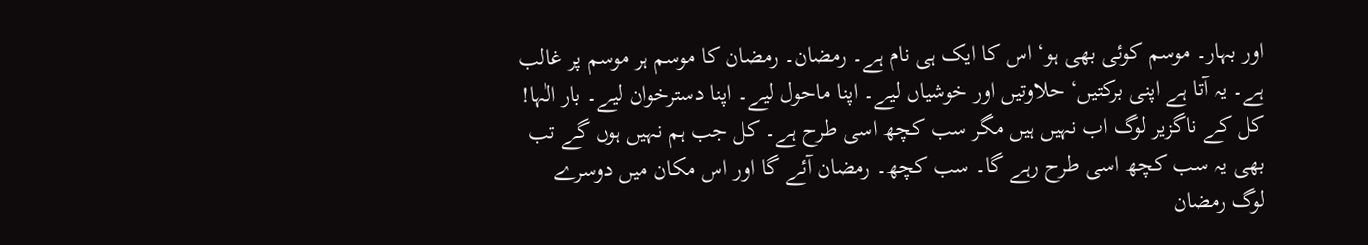اور بہار۔ موسم کوئی بھی ہو‘ اس کا ایک ہی نام ہے۔ رمضان۔ رمضان کا موسم ہر موسم پر غالب ہے۔ یہ آتا ہے اپنی برکتیں‘ حلاوتیں اور خوشیاں لیے۔ اپنا ماحول لیے۔ اپنا دسترخوان لیے۔ بار الٰہا! کل کے ناگزیر لوگ اب نہیں ہیں مگر سب کچھ اسی طرح ہے۔ کل جب ہم نہیں ہوں گے تب بھی یہ سب کچھ اسی طرح رہے گا۔ سب کچھ۔ رمضان آئے گا اور اس مکان میں دوسرے لوگ رمضان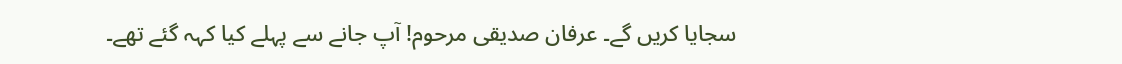سجایا کریں گے۔ عرفان صدیقی مرحوم! آپ جانے سے پہلے کیا کہہ گئے تھے۔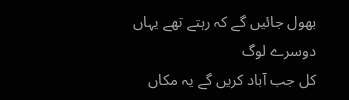بھول جائیں گے کہ رہتے تھے یہاں دوسرے لوگ
کل جب آباد کریں گے یہ مکاں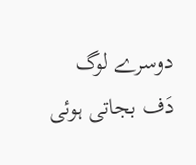دوسرے لوگ
دَف بجاتی ہوئی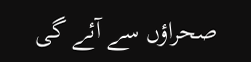صحراؤں سے آئے گی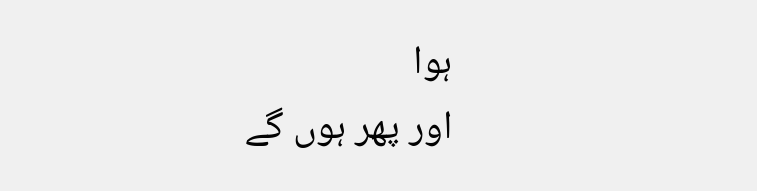ہوا
اور پھر ہوں گے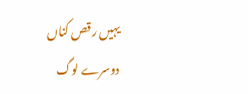یہیں رقص کناں دوسرے لوگ